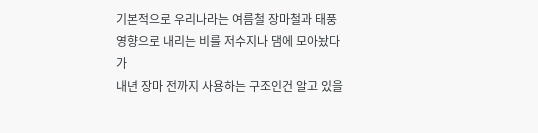기본적으로 우리나라는 여름철 장마철과 태풍영향으로 내리는 비를 저수지나 댐에 모아놨다가
내년 장마 전까지 사용하는 구조인건 알고 있을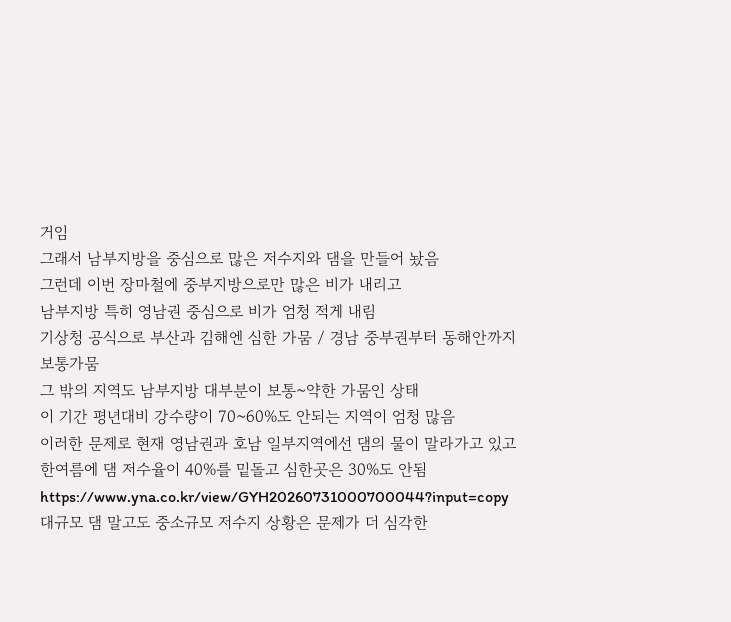거임
그래서 남부지방을 중심으로 많은 저수지와 댐을 만들어 놨음
그런데 이번 장마철에 중부지방으로만 많은 비가 내리고
남부지방 특히 영남권 중심으로 비가 엄청 적게 내림
기상청 공식으로 부산과 김해엔 심한 가뭄 / 경남 중부권부터 동해안까지 보통가뭄
그 밖의 지역도 남부지방 대부분이 보통~약한 가뭄인 상태
이 기간 평년대비 강수량이 70~60%도 안되는 지역이 엄청 많음
이러한 문제로 현재 영남권과 호남 일부지역에선 댐의 물이 말라가고 있고 한여름에 댐 저수율이 40%를 밑돌고 심한곳은 30%도 안됨
https://www.yna.co.kr/view/GYH20260731000700044?input=copy
대규모 댐 말고도 중소규모 저수지 상황은 문제가 더 심각한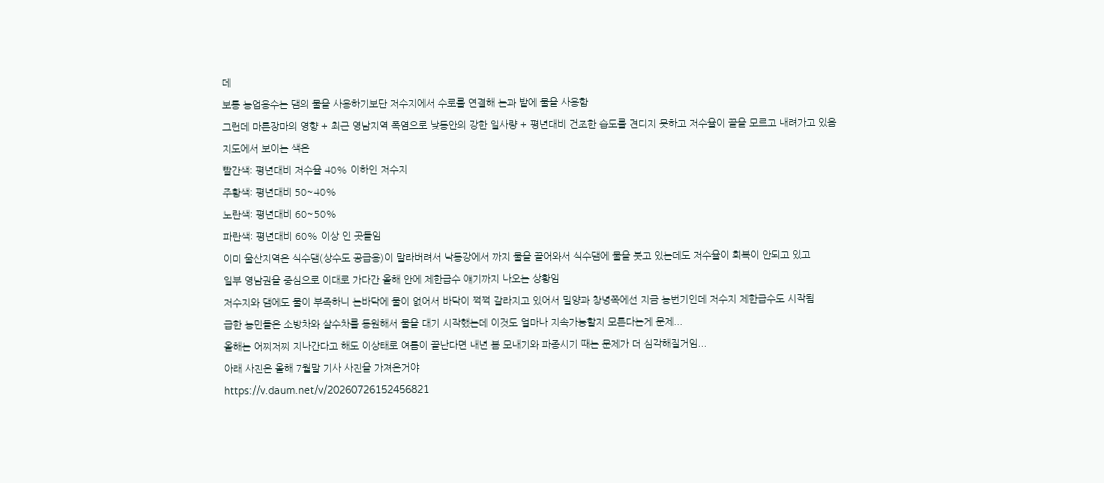데
보통 농업용수는 댐의 물을 사용하기보단 저수지에서 수로를 연결해 논과 밭에 물을 사용함
그런데 마른장마의 영향 + 최근 영남지역 폭염으로 낮동안의 강한 일사량 + 평년대비 건조한 습도를 견디지 못하고 저수율이 끝을 모르고 내려가고 있음
지도에서 보이는 색은
빨간색: 평년대비 저수율 40% 이하인 저수지
주황색: 평년대비 50~40%
노란색: 평년대비 60~50%
파란색: 평년대비 60% 이상 인 곳들임
이미 울산지역은 식수댐(상수도 공급용)이 말라버려서 낙동강에서 까지 물을 끌어와서 식수댐에 물을 붓고 있는데도 저수율이 회복이 안되고 있고
일부 영남권을 중심으로 이대로 가다간 올해 안에 제한급수 얘기까지 나오는 상황임
저수지와 댐에도 물이 부족하니 논바닥에 물이 없어서 바닥이 쩍쩍 갈라지고 있어서 밀양과 창녕쪽에선 지금 농번기인데 저수지 제한급수도 시작됨
급한 농민들은 소방차와 살수차를 동원해서 물을 대기 시작했는데 이것도 얼마나 지속가능할지 모른다는게 문제...
올해는 어찌저찌 지나간다고 해도 이상태로 여름이 끝난다면 내년 봄 모내기와 파종시기 때는 문제가 더 심각해질거임...
아래 사진은 올해 7월말 기사 사진을 가져온거야
https://v.daum.net/v/20260726152456821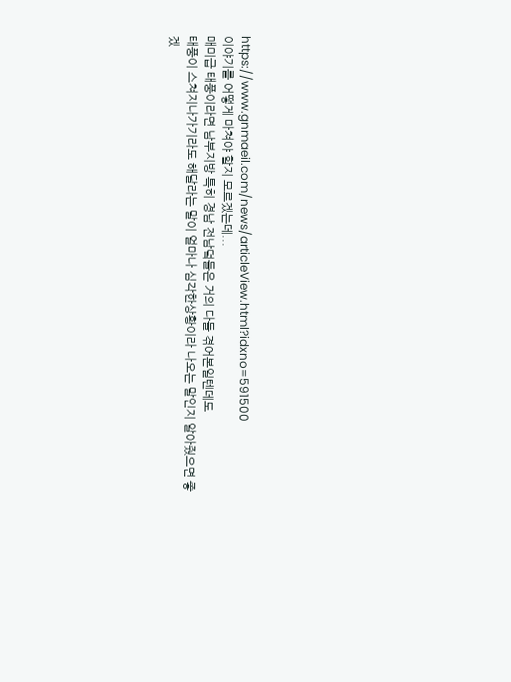https://www.gnmaeil.com/news/articleView.html?idxno=591500
이야기를 어떻게 마쳐야 할지 모르겠는데...
매미급 태풍이라면 남부지방 특히 경남 전남덬들은 거의 다들 겪어본일텐데도
태풍이 스쳐지나가기라도 해달라는 말이 얼마나 심각한상황이라 나오는 말인지 알아줬으면 좋겠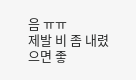음 ㅠㅠ
제발 비 좀 내렸으면 좋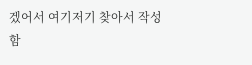겠어서 여기저기 찾아서 작성함